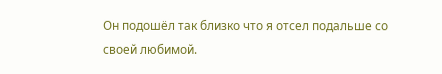Он подошёл так близко что я отсел подальше со своей любимой.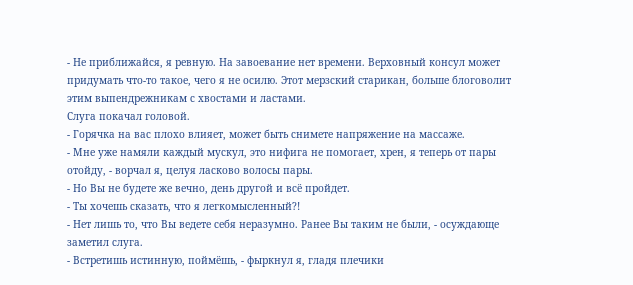- Не приближайся, я ревную. На завоевание нет времени. Верховный консул может придумать что-то такое, чего я не осилю. Этот мерзский старикан, больше блоговолит этим выпендрежникам с хвостами и ластами.
Слуга покачал головой.
- Горячка на вас плохо влияет, может быть снимете напряжение на массаже.
- Мне уже намяли каждый мускул, это нифига не помогает, хрен, я теперь от пары отойду, - ворчал я, целуя ласково волосы пары.
- Но Вы не будете же вечно, день другой и всё пройдет.
- Ты хочешь сказать, что я легкомысленный?!
- Нет лишь то, что Вы ведете себя неразумно. Ранее Вы таким не были, - осуждающе заметил слуга.
- Встретишь истинную, поймёшь, - фыркнул я, гладя плечики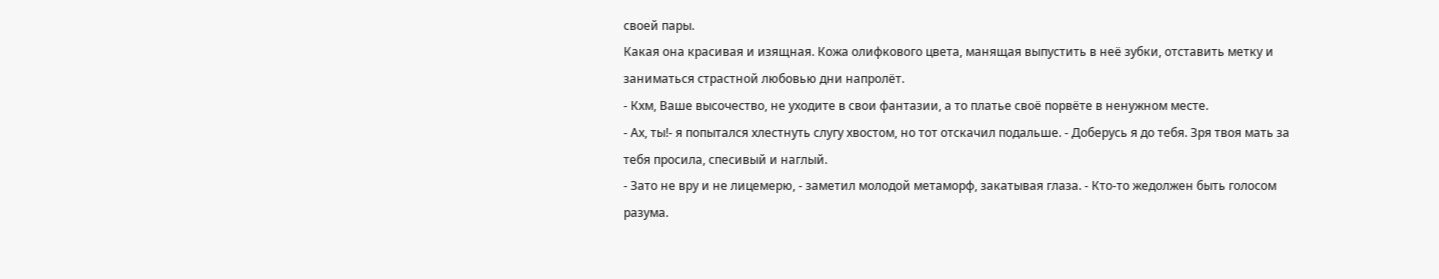своей пары.
Какая она красивая и изящная. Кожа олифкового цвета, манящая выпустить в неё зубки, отставить метку и заниматься страстной любовью дни напролёт.
- Кхм, Ваше высочество, не уходите в свои фантазии, а то платье своё порвёте в ненужном месте.
- Ах, ты!- я попытался хлестнуть слугу хвостом, но тот отскачил подальше. - Доберусь я до тебя. Зря твоя мать за тебя просила, спесивый и наглый.
- Зато не вру и не лицемерю, - заметил молодой метаморф, закатывая глаза. - Кто-то жедолжен быть голосом разума.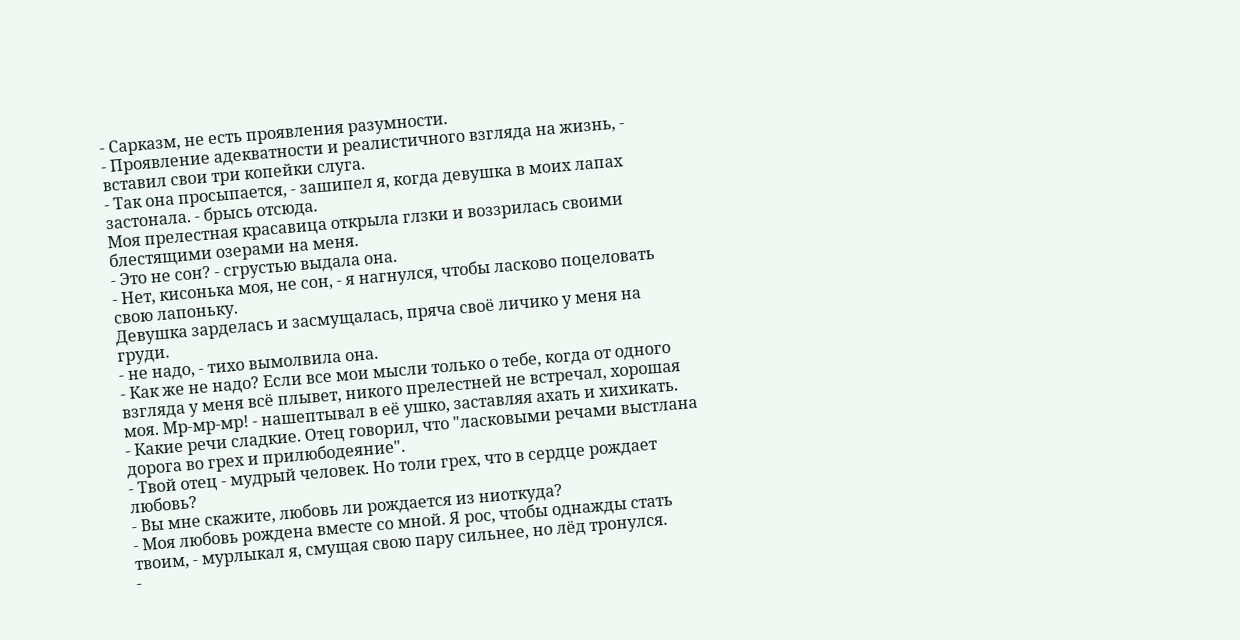- Сарказм, не есть проявления разумности.
- Проявление адекватности и реалистичного взгляда на жизнь, - вставил свои три копейки слуга.
- Так она просыпается, - зашипел я, когда девушка в моих лапах застонала. - брысь отсюда.
Моя прелестная красавица открыла глзки и воззрилась своими блестящими озерами на меня.
- Это не сон? - сгрустью выдала она.
- Нет, кисонька моя, не сон, - я нагнулся, чтобы ласково поцеловать свою лапоньку.
Девушка зарделась и засмущалась, пряча своё личико у меня на груди.
- не надо, - тихо вымолвила она.
- Как же не надо? Если все мои мысли только о тебе, когда от одного взгляда у меня всё плывет, никого прелестней не встречал, хорошая моя. Мр-мр-мр! - нашептывал в её ушко, заставляя ахать и хихикать.
- Какие речи сладкие. Отец говорил, что "ласковыми речами выстлана дорога во грех и прилюбодеяние".
- Твой отец - мудрый человек. Но толи грех, что в сердце рождает любовь?
- Вы мне скажите, любовь ли рождается из ниоткуда?
- Моя любовь рождена вместе со мной. Я рос, чтобы однажды стать твоим, - мурлыкал я, смущая свою пару сильнее, но лёд тронулся.
-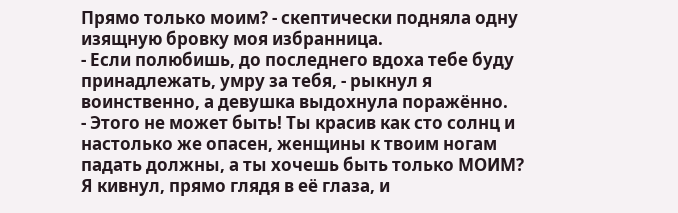Прямо только моим? - скептически подняла одну изящную бровку моя избранница.
- Если полюбишь, до последнего вдоха тебе буду принадлежать, умру за тебя, - рыкнул я воинственно, а девушка выдохнула поражённо.
- Этого не может быть! Ты красив как сто солнц и настолько же опасен, женщины к твоим ногам падать должны, а ты хочешь быть только МОИМ?
Я кивнул, прямо глядя в её глаза, и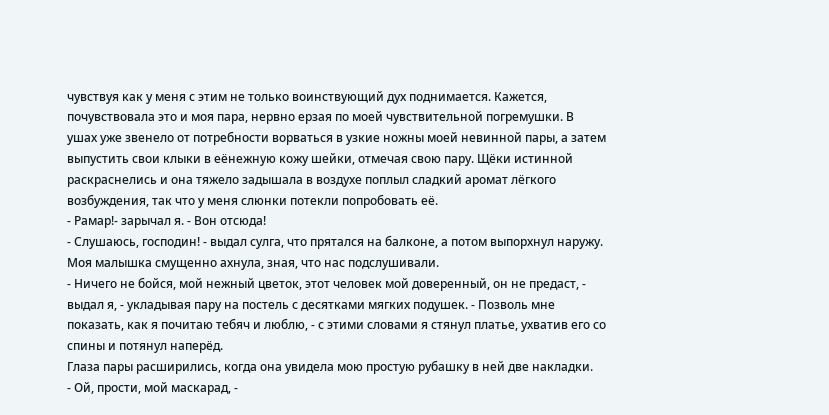чувствуя как у меня с этим не только воинствующий дух поднимается. Кажется, почувствовала это и моя пара, нервно ерзая по моей чувствительной погремушки. В ушах уже звенело от потребности ворваться в узкие ножны моей невинной пары, а затем выпустить свои клыки в еёнежную кожу шейки, отмечая свою пару. Щёки истинной раскраснелись и она тяжело задышала в воздухе поплыл сладкий аромат лёгкого возбуждения, так что у меня слюнки потекли попробовать её.
- Рамар!- зарычал я. - Вон отсюда!
- Слушаюсь, господин! - выдал сулга, что прятался на балконе, а потом выпорхнул наружу.
Моя малышка смущенно ахнула, зная, что нас подслушивали.
- Ничего не бойся, мой нежный цветок, этот человек мой доверенный, он не предаст, - выдал я, - укладывая пару на постель с десятками мягких подушек. - Позволь мне показать, как я почитаю тебяч и люблю, - с этими словами я стянул платье, ухватив его со спины и потянул наперёд.
Глаза пары расширились, когда она увидела мою простую рубашку в ней две накладки.
- Ой, прости, мой маскарад, -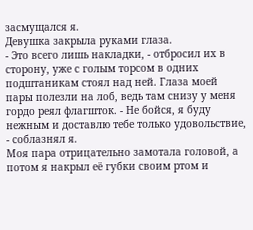засмущался я.
Девушка закрыла руками глаза.
- Это всего лишь накладки, - отбросил их в сторону, уже с голым торсом в одних подштаникам стоял над ней. Глаза моей пары полезли на лоб, ведь там снизу у меня гордо реял флагшток. - Не бойся, я буду нежным и доставлю тебе только удовольствие, - соблазнял я.
Моя пара отрицательно замотала головой, а потом я накрыл её губки своим ртом и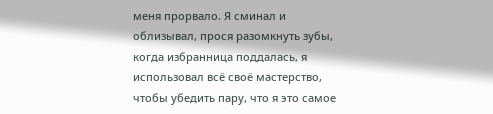меня прорвало. Я сминал и облизывал, прося разомкнуть зубы, когда избранница поддалась, я использовал всё своё мастерство, чтобы убедить пару, что я это самое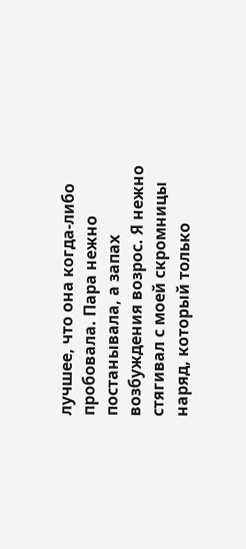лучшее, что она когда-либо пробовала. Пара нежно постанывала, а запах возбуждения возрос. Я нежно стягивал с моей скромницы наряд, который только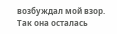возбуждал мой взор. Так она осталась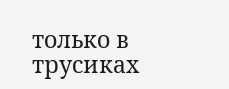только в трусиках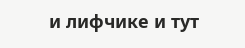и лифчике и тут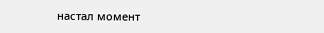настал момент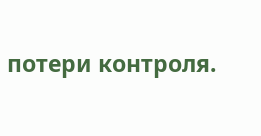потери контроля.